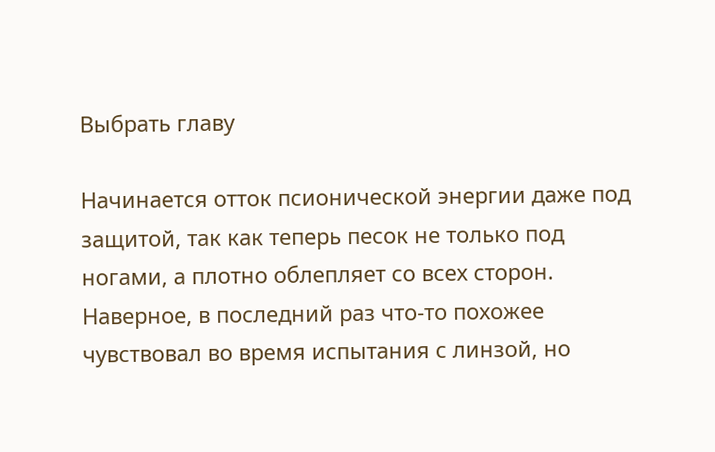Выбрать главу

Начинается отток псионической энергии даже под защитой, так как теперь песок не только под ногами, а плотно облепляет со всех сторон. Наверное, в последний раз что-то похожее чувствовал во время испытания с линзой, но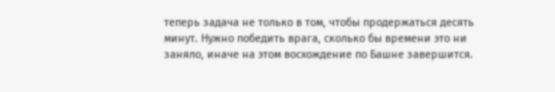теперь задача не только в том, чтобы продержаться десять минут. Нужно победить врага, сколько бы времени это ни заняло, иначе на этом восхождение по Башне завершится.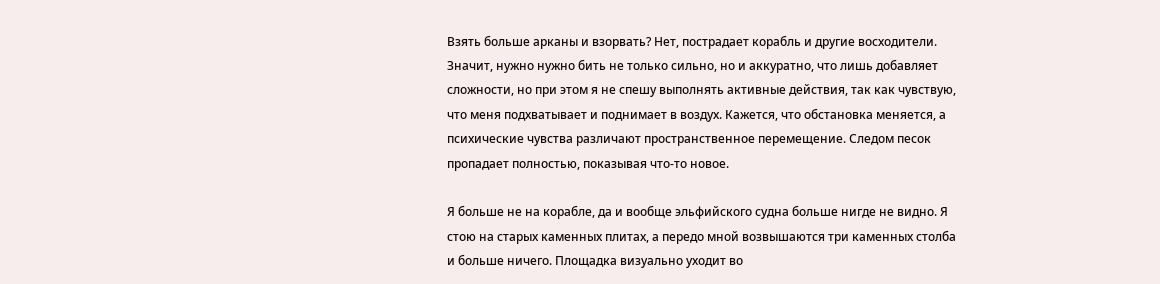Взять больше арканы и взорвать? Нет, пострадает корабль и другие восходители. Значит, нужно нужно бить не только сильно, но и аккуратно, что лишь добавляет сложности, но при этом я не спешу выполнять активные действия, так как чувствую, что меня подхватывает и поднимает в воздух. Кажется, что обстановка меняется, а психические чувства различают пространственное перемещение. Следом песок пропадает полностью, показывая что-то новое.

Я больше не на корабле, да и вообще эльфийского судна больше нигде не видно. Я стою на старых каменных плитах, а передо мной возвышаются три каменных столба и больше ничего. Площадка визуально уходит во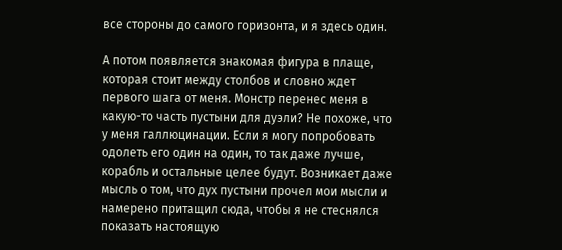все стороны до самого горизонта, и я здесь один.

А потом появляется знакомая фигура в плаще, которая стоит между столбов и словно ждет первого шага от меня. Монстр перенес меня в какую-то часть пустыни для дуэли? Не похоже, что у меня галлюцинации. Если я могу попробовать одолеть его один на один, то так даже лучше, корабль и остальные целее будут. Возникает даже мысль о том, что дух пустыни прочел мои мысли и намерено притащил сюда, чтобы я не стеснялся показать настоящую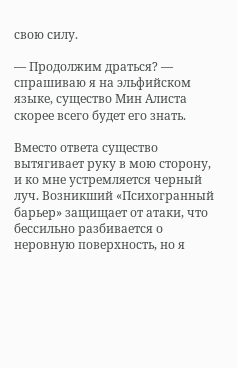свою силу.

— Продолжим драться? — спрашиваю я на эльфийском языке, существо Мин Алиста скорее всего будет его знать.

Вместо ответа существо вытягивает руку в мою сторону, и ко мне устремляется черный луч. Возникший «Психогранный барьер» защищает от атаки, что бессильно разбивается о неровную поверхность, но я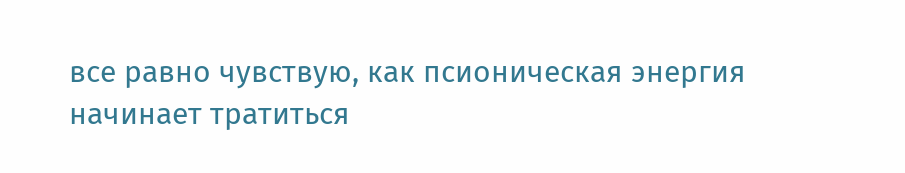все равно чувствую, как псионическая энергия начинает тратиться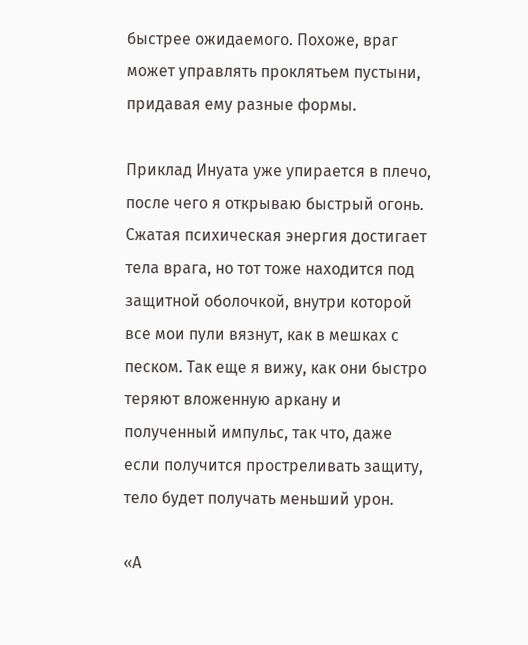быстрее ожидаемого. Похоже, враг может управлять проклятьем пустыни, придавая ему разные формы.

Приклад Инуата уже упирается в плечо, после чего я открываю быстрый огонь. Сжатая психическая энергия достигает тела врага, но тот тоже находится под защитной оболочкой, внутри которой все мои пули вязнут, как в мешках с песком. Так еще я вижу, как они быстро теряют вложенную аркану и полученный импульс, так что, даже если получится простреливать защиту, тело будет получать меньший урон.

«А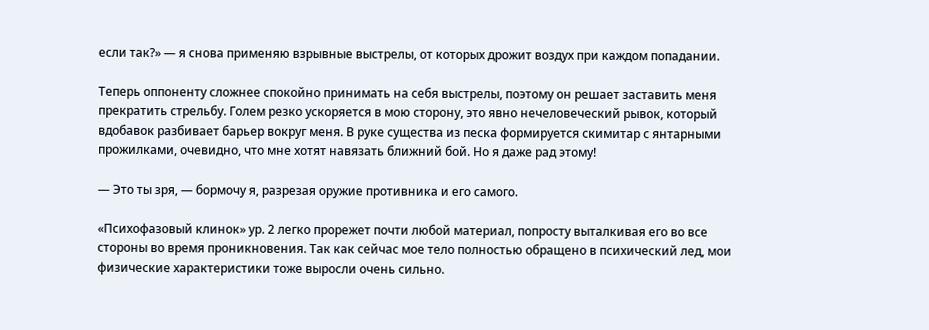если так?» — я снова применяю взрывные выстрелы, от которых дрожит воздух при каждом попадании.

Теперь оппоненту сложнее спокойно принимать на себя выстрелы, поэтому он решает заставить меня прекратить стрельбу. Голем резко ускоряется в мою сторону, это явно нечеловеческий рывок, который вдобавок разбивает барьер вокруг меня. В руке существа из песка формируется скимитар с янтарными прожилками, очевидно, что мне хотят навязать ближний бой. Но я даже рад этому!

— Это ты зря, — бормочу я, разрезая оружие противника и его самого.

«Психофазовый клинок» ур. 2 легко прорежет почти любой материал, попросту выталкивая его во все стороны во время проникновения. Так как сейчас мое тело полностью обращено в психический лед, мои физические характеристики тоже выросли очень сильно.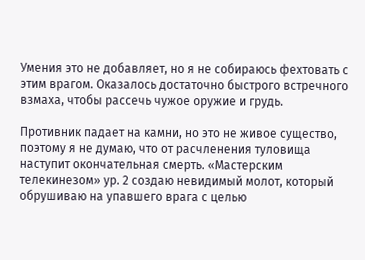Умения это не добавляет, но я не собираюсь фехтовать с этим врагом. Оказалось достаточно быстрого встречного взмаха, чтобы рассечь чужое оружие и грудь.

Противник падает на камни, но это не живое существо, поэтому я не думаю, что от расчленения туловища наступит окончательная смерть. «Мастерским телекинезом» ур. 2 создаю невидимый молот, который обрушиваю на упавшего врага с целью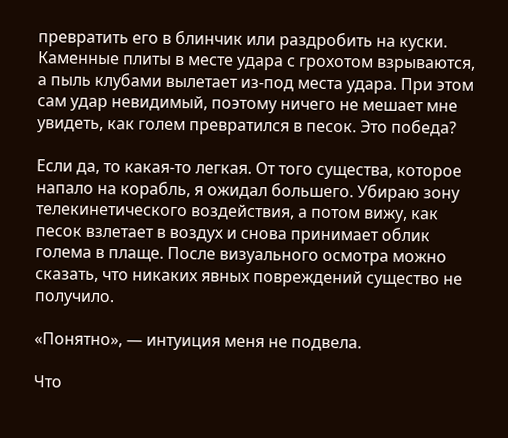превратить его в блинчик или раздробить на куски. Каменные плиты в месте удара с грохотом взрываются, а пыль клубами вылетает из-под места удара. При этом сам удар невидимый, поэтому ничего не мешает мне увидеть, как голем превратился в песок. Это победа?

Если да, то какая-то легкая. От того существа, которое напало на корабль, я ожидал большего. Убираю зону телекинетического воздействия, а потом вижу, как песок взлетает в воздух и снова принимает облик голема в плаще. После визуального осмотра можно сказать, что никаких явных повреждений существо не получило.

«Понятно», — интуиция меня не подвела.

Что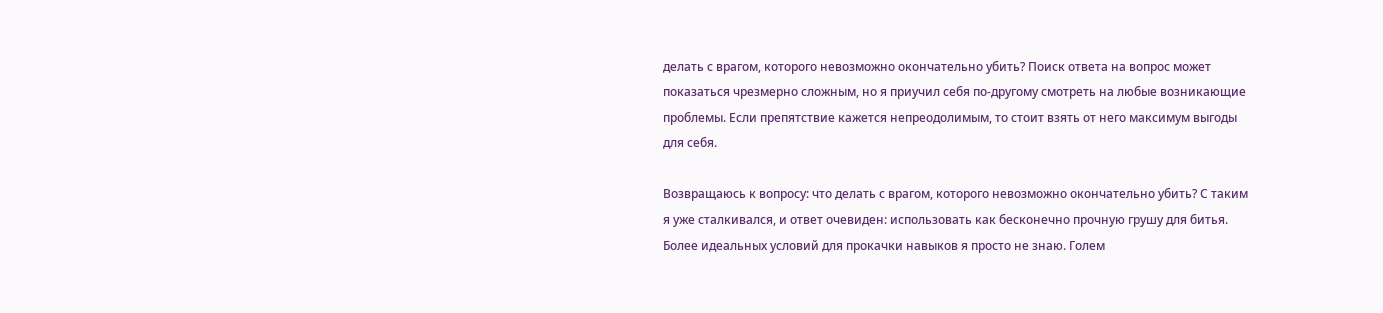делать с врагом, которого невозможно окончательно убить? Поиск ответа на вопрос может показаться чрезмерно сложным, но я приучил себя по-другому смотреть на любые возникающие проблемы. Если препятствие кажется непреодолимым, то стоит взять от него максимум выгоды для себя.

Возвращаюсь к вопросу: что делать с врагом, которого невозможно окончательно убить? С таким я уже сталкивался, и ответ очевиден: использовать как бесконечно прочную грушу для битья. Более идеальных условий для прокачки навыков я просто не знаю. Голем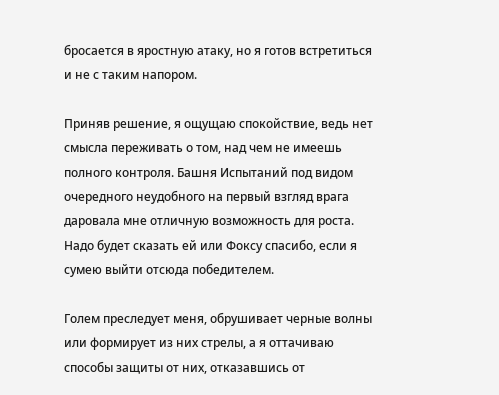бросается в яростную атаку, но я готов встретиться и не с таким напором.

Приняв решение, я ощущаю спокойствие, ведь нет смысла переживать о том, над чем не имеешь полного контроля. Башня Испытаний под видом очередного неудобного на первый взгляд врага даровала мне отличную возможность для роста. Надо будет сказать ей или Фоксу спасибо, если я сумею выйти отсюда победителем.

Голем преследует меня, обрушивает черные волны или формирует из них стрелы, а я оттачиваю способы защиты от них, отказавшись от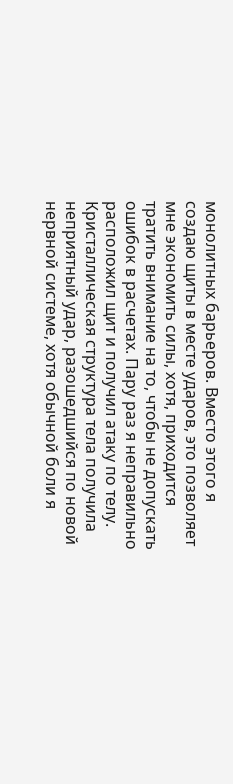монолитных барьеров. Вместо этого я создаю щиты в месте ударов, это позволяет мне экономить силы, хотя, приходится тратить внимание на то, чтобы не допускать ошибок в расчетах. Пару раз я неправильно расположил щит и получил атаку по телу. Кристаллическая структура тела получила неприятный удар, разошедшийся по новой нервной системе, хотя обычной боли я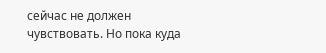сейчас не должен чувствовать. Но пока куда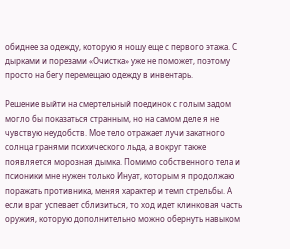обиднее за одежду, которую я ношу еще с первого этажа. С дырками и порезами «Очистка» уже не поможет, поэтому просто на бегу перемещаю одежду в инвентарь.

Решение выйти на смертельный поединок с голым задом могло бы показаться странным, но на самом деле я не чувствую неудобств. Мое тело отражает лучи закатного солнца гранями психического льда, а вокруг также появляется морозная дымка. Помимо собственного тела и псионики мне нужен только Инуат, которым я продолжаю поражать противника, меняя характер и темп стрельбы. А если враг успевает сблизиться, то ход идет клинковая часть оружия, которую дополнительно можно обернуть навыком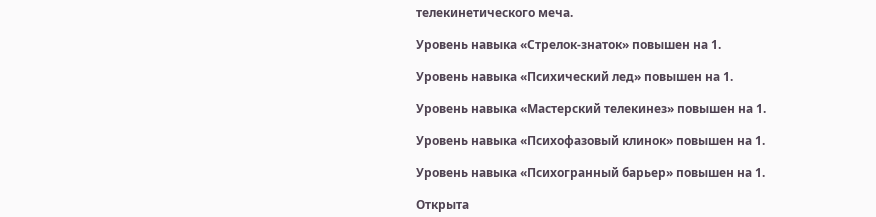телекинетического меча.

Уровень навыка «Стрелок-знаток» повышен на 1.

Уровень навыка «Психический лед» повышен на 1.

Уровень навыка «Мастерский телекинез» повышен на 1.

Уровень навыка «Психофазовый клинок» повышен на 1.

Уровень навыка «Психогранный барьер» повышен на 1.

Открыта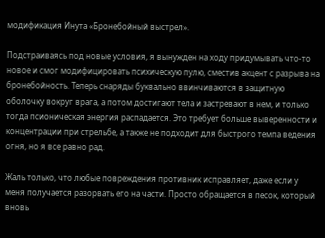модификация Инута «Бронебойный выстрел».

Подстраиваясь под новые условия, я вынужден на ходу придумывать что-то новое и смог модифицировать психическую пулю, сместив акцент с разрыва на бронебойность. Теперь снаряды буквально ввинчиваются в защитную оболочку вокруг врага, а потом достигают тела и застревают в нем, и только тогда псионическая энергия распадается. Это требует больше выверенности и концентрации при стрельбе, а также не подходит для быстрого темпа ведения огня, но я все равно рад.

Жаль только, что любые повреждения противник исправляет, даже если у меня получается разорвать его на части. Просто обращается в песок, который вновь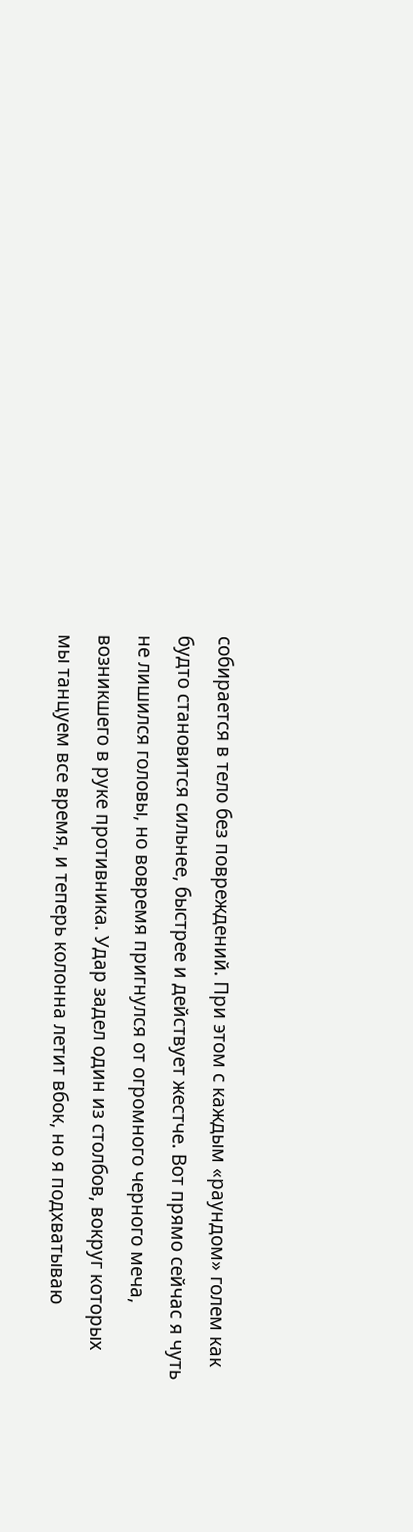собирается в тело без повреждений. При этом с каждым «раундом» голем как будто становится сильнее, быстрее и действует жестче. Вот прямо сейчас я чуть не лишился головы, но вовремя пригнулся от огромного черного меча, возникшего в руке противника. Удар задел один из столбов, вокруг которых мы танцуем все время, и теперь колонна летит вбок, но я подхватываю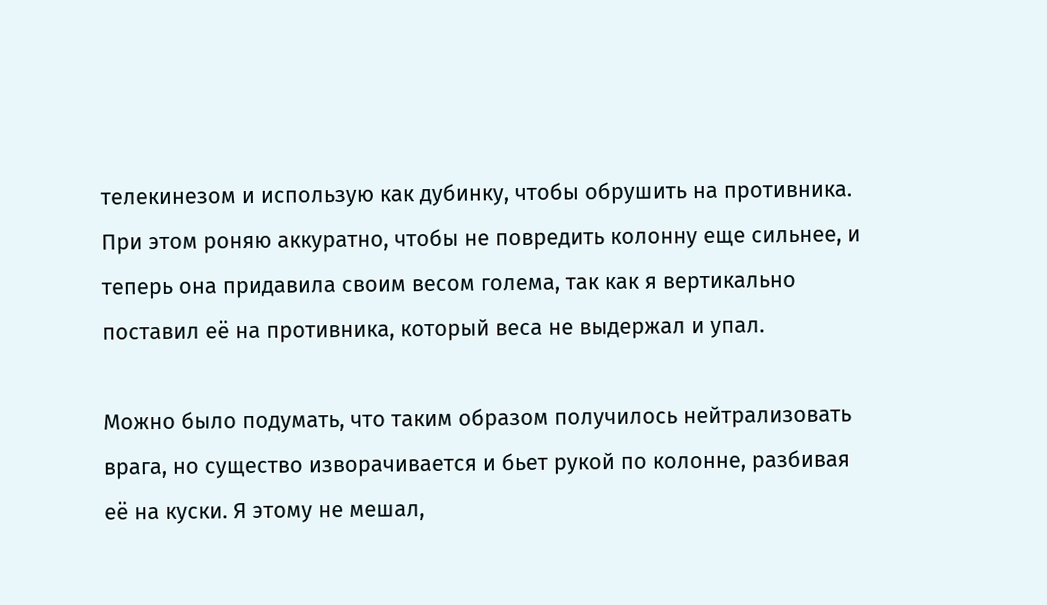телекинезом и использую как дубинку, чтобы обрушить на противника. При этом роняю аккуратно, чтобы не повредить колонну еще сильнее, и теперь она придавила своим весом голема, так как я вертикально поставил её на противника, который веса не выдержал и упал.

Можно было подумать, что таким образом получилось нейтрализовать врага, но существо изворачивается и бьет рукой по колонне, разбивая её на куски. Я этому не мешал,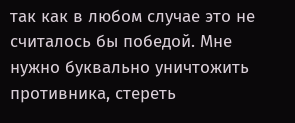так как в любом случае это не считалось бы победой. Мне нужно буквально уничтожить противника, стереть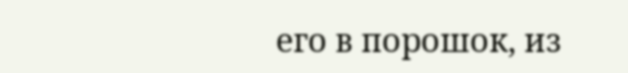его в порошок, из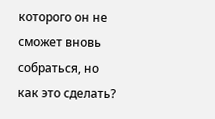которого он не сможет вновь собраться, но как это сделать?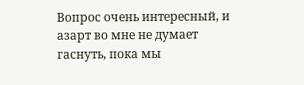Вопрос очень интересный, и азарт во мне не думает гаснуть, пока мы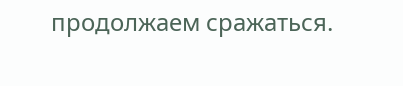продолжаем сражаться.